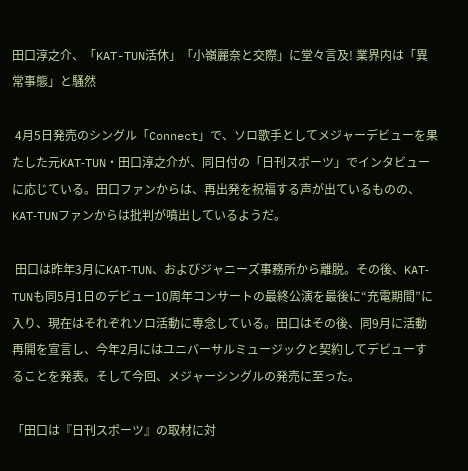田口淳之介、「KAT-TUN活休」「小嶺麗奈と交際」に堂々言及! 業界内は「異常事態」と騒然

 4月5日発売のシングル「Connect」で、ソロ歌手としてメジャーデビューを果たした元KAT‐TUN・田口淳之介が、同日付の「日刊スポーツ」でインタビューに応じている。田口ファンからは、再出発を祝福する声が出ているものの、KAT‐TUNファンからは批判が噴出しているようだ。

 田口は昨年3月にKAT‐TUN、およびジャニーズ事務所から離脱。その後、KAT‐TUNも同5月1日のデビュー10周年コンサートの最終公演を最後に“充電期間”に入り、現在はそれぞれソロ活動に専念している。田口はその後、同9月に活動再開を宣言し、今年2月にはユニバーサルミュージックと契約してデビューすることを発表。そして今回、メジャーシングルの発売に至った。

「田口は『日刊スポーツ』の取材に対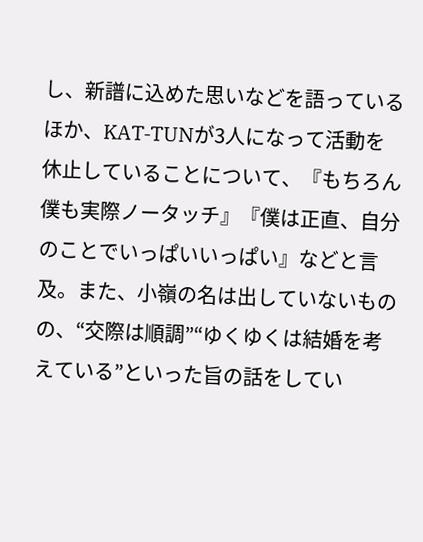し、新譜に込めた思いなどを語っているほか、KAT‐TUNが3人になって活動を休止していることについて、『もちろん僕も実際ノータッチ』『僕は正直、自分のことでいっぱいいっぱい』などと言及。また、小嶺の名は出していないものの、“交際は順調”“ゆくゆくは結婚を考えている”といった旨の話をしてい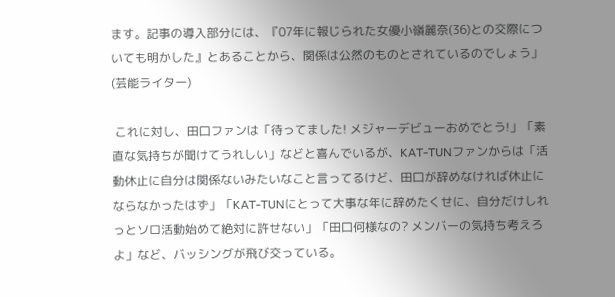ます。記事の導入部分には、『07年に報じられた女優小嶺麗奈(36)との交際についても明かした』とあることから、関係は公然のものとされているのでしょう」(芸能ライター)

 これに対し、田口ファンは「待ってました! メジャーデビューおめでとう!」「素直な気持ちが聞けてうれしい」などと喜んでいるが、KAT‐TUNファンからは「活動休止に自分は関係ないみたいなこと言ってるけど、田口が辞めなければ休止にならなかったはず」「KAT‐TUNにとって大事な年に辞めたくせに、自分だけしれっとソロ活動始めて絶対に許せない」「田口何様なの? メンバーの気持ち考えろよ」など、バッシングが飛び交っている。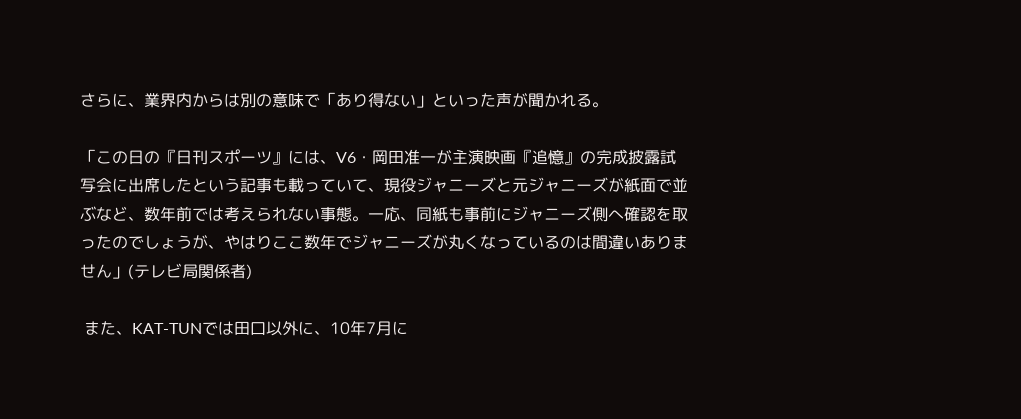さらに、業界内からは別の意味で「あり得ない」といった声が聞かれる。

「この日の『日刊スポーツ』には、V6・岡田准一が主演映画『追憶』の完成披露試写会に出席したという記事も載っていて、現役ジャニーズと元ジャニーズが紙面で並ぶなど、数年前では考えられない事態。一応、同紙も事前にジャニーズ側へ確認を取ったのでしょうが、やはりここ数年でジャニーズが丸くなっているのは間違いありません」(テレビ局関係者)

 また、KAT‐TUNでは田口以外に、10年7月に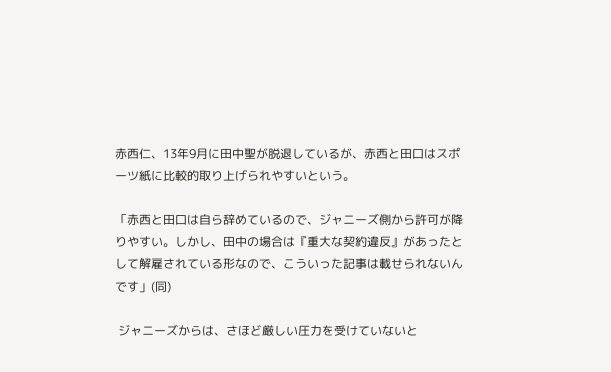赤西仁、13年9月に田中聖が脱退しているが、赤西と田口はスポーツ紙に比較的取り上げられやすいという。

「赤西と田口は自ら辞めているので、ジャニーズ側から許可が降りやすい。しかし、田中の場合は『重大な契約違反』があったとして解雇されている形なので、こういった記事は載せられないんです」(同)

 ジャニーズからは、さほど厳しい圧力を受けていないと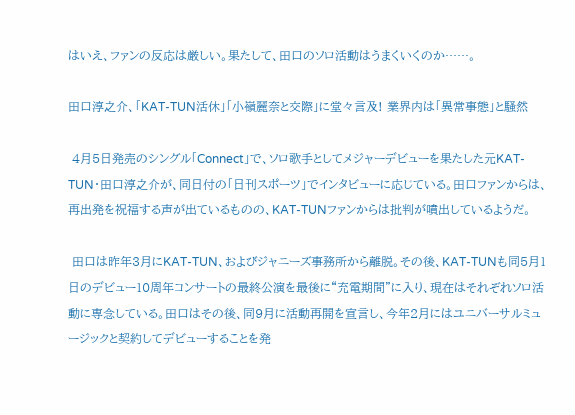はいえ、ファンの反応は厳しい。果たして、田口のソロ活動はうまくいくのか……。

田口淳之介、「KAT-TUN活休」「小嶺麗奈と交際」に堂々言及! 業界内は「異常事態」と騒然

 4月5日発売のシングル「Connect」で、ソロ歌手としてメジャーデビューを果たした元KAT‐TUN・田口淳之介が、同日付の「日刊スポーツ」でインタビューに応じている。田口ファンからは、再出発を祝福する声が出ているものの、KAT‐TUNファンからは批判が噴出しているようだ。

 田口は昨年3月にKAT‐TUN、およびジャニーズ事務所から離脱。その後、KAT‐TUNも同5月1日のデビュー10周年コンサートの最終公演を最後に“充電期間”に入り、現在はそれぞれソロ活動に専念している。田口はその後、同9月に活動再開を宣言し、今年2月にはユニバーサルミュージックと契約してデビューすることを発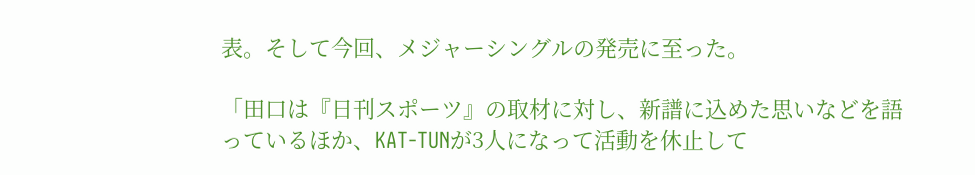表。そして今回、メジャーシングルの発売に至った。

「田口は『日刊スポーツ』の取材に対し、新譜に込めた思いなどを語っているほか、KAT‐TUNが3人になって活動を休止して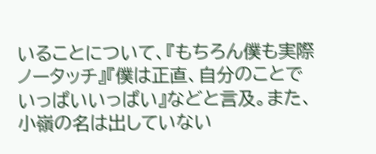いることについて、『もちろん僕も実際ノータッチ』『僕は正直、自分のことでいっぱいいっぱい』などと言及。また、小嶺の名は出していない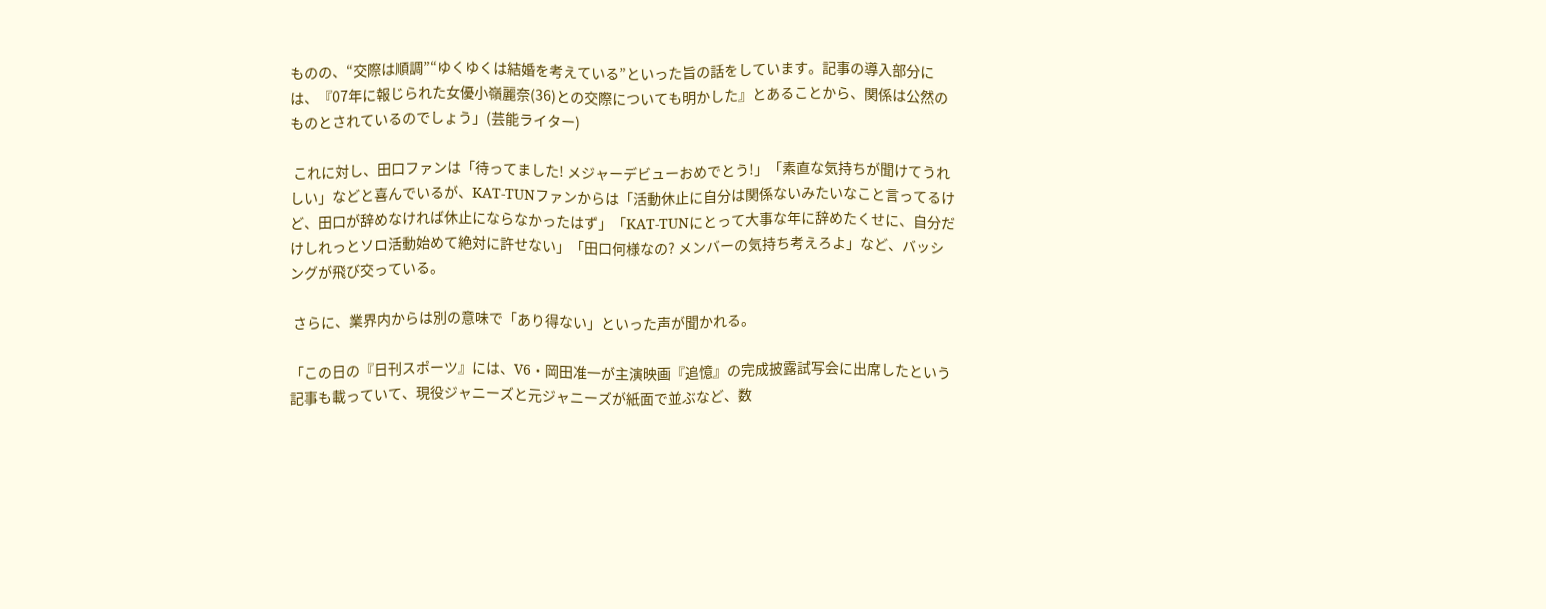ものの、“交際は順調”“ゆくゆくは結婚を考えている”といった旨の話をしています。記事の導入部分には、『07年に報じられた女優小嶺麗奈(36)との交際についても明かした』とあることから、関係は公然のものとされているのでしょう」(芸能ライター)

 これに対し、田口ファンは「待ってました! メジャーデビューおめでとう!」「素直な気持ちが聞けてうれしい」などと喜んでいるが、KAT‐TUNファンからは「活動休止に自分は関係ないみたいなこと言ってるけど、田口が辞めなければ休止にならなかったはず」「KAT‐TUNにとって大事な年に辞めたくせに、自分だけしれっとソロ活動始めて絶対に許せない」「田口何様なの? メンバーの気持ち考えろよ」など、バッシングが飛び交っている。

 さらに、業界内からは別の意味で「あり得ない」といった声が聞かれる。

「この日の『日刊スポーツ』には、V6・岡田准一が主演映画『追憶』の完成披露試写会に出席したという記事も載っていて、現役ジャニーズと元ジャニーズが紙面で並ぶなど、数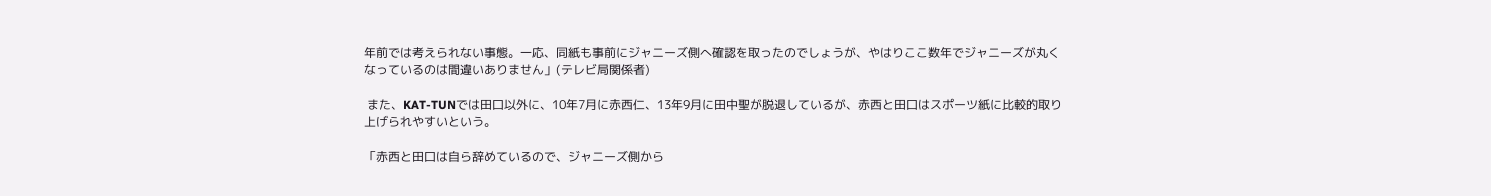年前では考えられない事態。一応、同紙も事前にジャニーズ側へ確認を取ったのでしょうが、やはりここ数年でジャニーズが丸くなっているのは間違いありません」(テレビ局関係者)

 また、KAT‐TUNでは田口以外に、10年7月に赤西仁、13年9月に田中聖が脱退しているが、赤西と田口はスポーツ紙に比較的取り上げられやすいという。

「赤西と田口は自ら辞めているので、ジャニーズ側から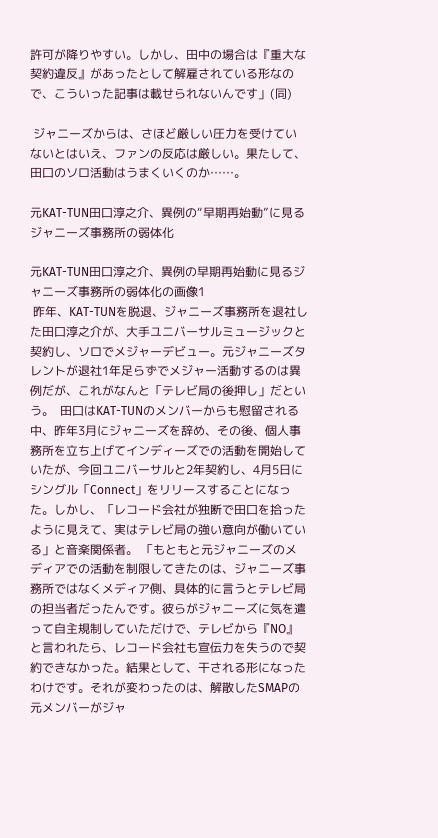許可が降りやすい。しかし、田中の場合は『重大な契約違反』があったとして解雇されている形なので、こういった記事は載せられないんです」(同)

 ジャニーズからは、さほど厳しい圧力を受けていないとはいえ、ファンの反応は厳しい。果たして、田口のソロ活動はうまくいくのか……。

元KAT-TUN田口淳之介、異例の“早期再始動”に見るジャニーズ事務所の弱体化

元KAT-TUN田口淳之介、異例の早期再始動に見るジャニーズ事務所の弱体化の画像1
 昨年、KAT-TUNを脱退、ジャニーズ事務所を退社した田口淳之介が、大手ユニバーサルミュージックと契約し、ソロでメジャーデビュー。元ジャニーズタレントが退社1年足らずでメジャー活動するのは異例だが、これがなんと「テレビ局の後押し」だという。  田口はKAT-TUNのメンバーからも慰留される中、昨年3月にジャニーズを辞め、その後、個人事務所を立ち上げてインディーズでの活動を開始していたが、今回ユニバーサルと2年契約し、4月5日にシングル「Connect」をリリースすることになった。しかし、「レコード会社が独断で田口を拾ったように見えて、実はテレビ局の強い意向が働いている」と音楽関係者。 「もともと元ジャニーズのメディアでの活動を制限してきたのは、ジャニーズ事務所ではなくメディア側、具体的に言うとテレビ局の担当者だったんです。彼らがジャニーズに気を遣って自主規制していただけで、テレビから『NO』と言われたら、レコード会社も宣伝力を失うので契約できなかった。結果として、干される形になったわけです。それが変わったのは、解散したSMAPの元メンバーがジャ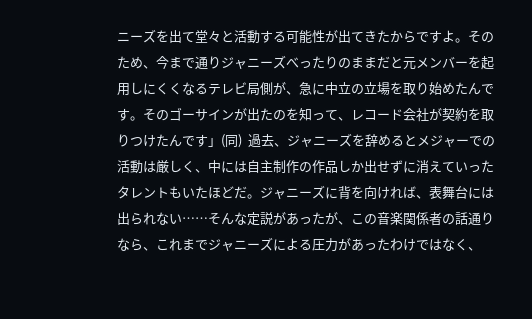ニーズを出て堂々と活動する可能性が出てきたからですよ。そのため、今まで通りジャニーズべったりのままだと元メンバーを起用しにくくなるテレビ局側が、急に中立の立場を取り始めたんです。そのゴーサインが出たのを知って、レコード会社が契約を取りつけたんです」(同)  過去、ジャニーズを辞めるとメジャーでの活動は厳しく、中には自主制作の作品しか出せずに消えていったタレントもいたほどだ。ジャニーズに背を向ければ、表舞台には出られない……そんな定説があったが、この音楽関係者の話通りなら、これまでジャニーズによる圧力があったわけではなく、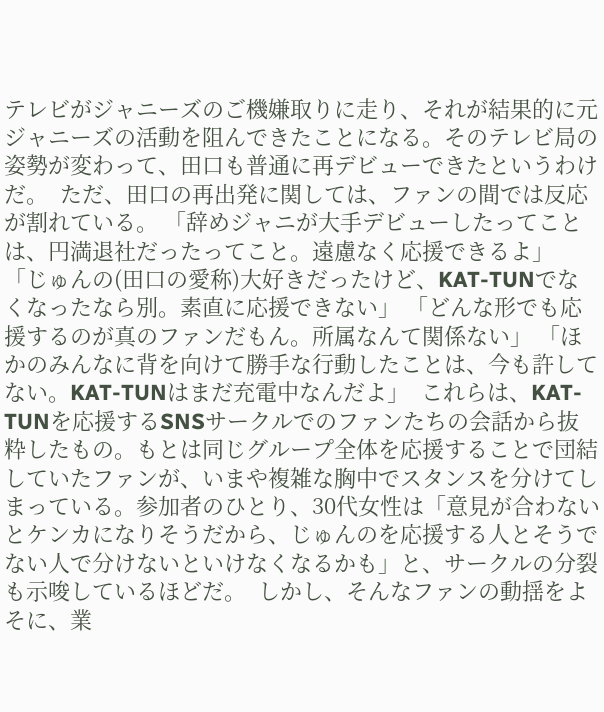テレビがジャニーズのご機嫌取りに走り、それが結果的に元ジャニーズの活動を阻んできたことになる。そのテレビ局の姿勢が変わって、田口も普通に再デビューできたというわけだ。  ただ、田口の再出発に関しては、ファンの間では反応が割れている。 「辞めジャニが大手デビューしたってことは、円満退社だったってこと。遠慮なく応援できるよ」 「じゅんの(田口の愛称)大好きだったけど、KAT-TUNでなくなったなら別。素直に応援できない」 「どんな形でも応援するのが真のファンだもん。所属なんて関係ない」 「ほかのみんなに背を向けて勝手な行動したことは、今も許してない。KAT-TUNはまだ充電中なんだよ」  これらは、KAT-TUNを応援するSNSサークルでのファンたちの会話から抜粋したもの。もとは同じグループ全体を応援することで団結していたファンが、いまや複雑な胸中でスタンスを分けてしまっている。参加者のひとり、30代女性は「意見が合わないとケンカになりそうだから、じゅんのを応援する人とそうでない人で分けないといけなくなるかも」と、サークルの分裂も示唆しているほどだ。  しかし、そんなファンの動揺をよそに、業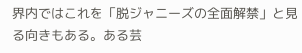界内ではこれを「脱ジャニーズの全面解禁」と見る向きもある。ある芸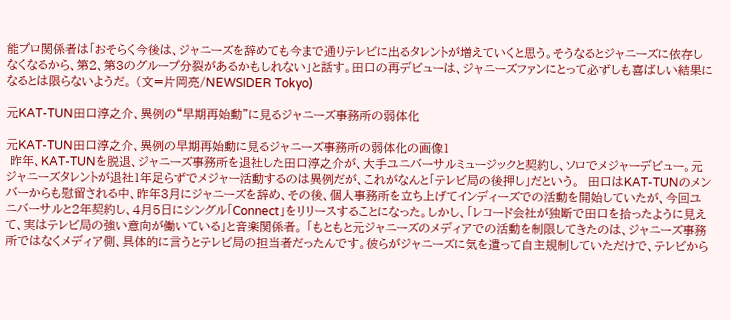能プロ関係者は「おそらく今後は、ジャニーズを辞めても今まで通りテレビに出るタレントが増えていくと思う。そうなるとジャニーズに依存しなくなるから、第2、第3のグループ分裂があるかもしれない」と話す。田口の再デビューは、ジャニーズファンにとって必ずしも喜ばしい結果になるとは限らないようだ。 (文=片岡亮/NEWSIDER Tokyo)

元KAT-TUN田口淳之介、異例の“早期再始動”に見るジャニーズ事務所の弱体化

元KAT-TUN田口淳之介、異例の早期再始動に見るジャニーズ事務所の弱体化の画像1
 昨年、KAT-TUNを脱退、ジャニーズ事務所を退社した田口淳之介が、大手ユニバーサルミュージックと契約し、ソロでメジャーデビュー。元ジャニーズタレントが退社1年足らずでメジャー活動するのは異例だが、これがなんと「テレビ局の後押し」だという。  田口はKAT-TUNのメンバーからも慰留される中、昨年3月にジャニーズを辞め、その後、個人事務所を立ち上げてインディーズでの活動を開始していたが、今回ユニバーサルと2年契約し、4月5日にシングル「Connect」をリリースすることになった。しかし、「レコード会社が独断で田口を拾ったように見えて、実はテレビ局の強い意向が働いている」と音楽関係者。 「もともと元ジャニーズのメディアでの活動を制限してきたのは、ジャニーズ事務所ではなくメディア側、具体的に言うとテレビ局の担当者だったんです。彼らがジャニーズに気を遣って自主規制していただけで、テレビから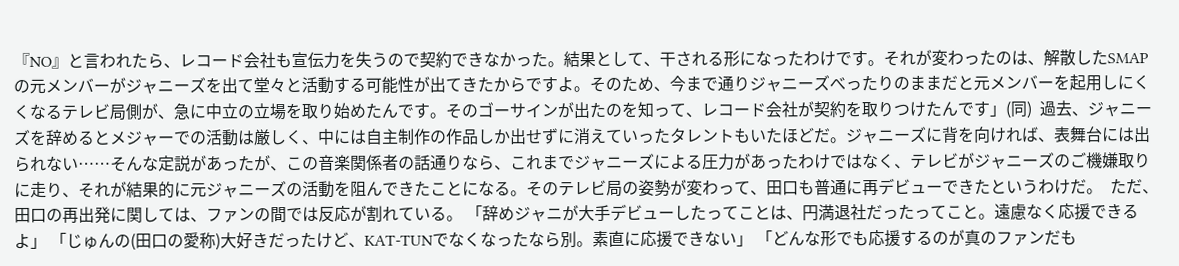『NO』と言われたら、レコード会社も宣伝力を失うので契約できなかった。結果として、干される形になったわけです。それが変わったのは、解散したSMAPの元メンバーがジャニーズを出て堂々と活動する可能性が出てきたからですよ。そのため、今まで通りジャニーズべったりのままだと元メンバーを起用しにくくなるテレビ局側が、急に中立の立場を取り始めたんです。そのゴーサインが出たのを知って、レコード会社が契約を取りつけたんです」(同)  過去、ジャニーズを辞めるとメジャーでの活動は厳しく、中には自主制作の作品しか出せずに消えていったタレントもいたほどだ。ジャニーズに背を向ければ、表舞台には出られない……そんな定説があったが、この音楽関係者の話通りなら、これまでジャニーズによる圧力があったわけではなく、テレビがジャニーズのご機嫌取りに走り、それが結果的に元ジャニーズの活動を阻んできたことになる。そのテレビ局の姿勢が変わって、田口も普通に再デビューできたというわけだ。  ただ、田口の再出発に関しては、ファンの間では反応が割れている。 「辞めジャニが大手デビューしたってことは、円満退社だったってこと。遠慮なく応援できるよ」 「じゅんの(田口の愛称)大好きだったけど、KAT-TUNでなくなったなら別。素直に応援できない」 「どんな形でも応援するのが真のファンだも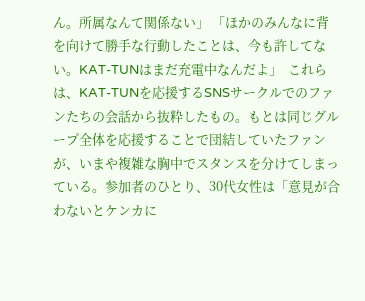ん。所属なんて関係ない」 「ほかのみんなに背を向けて勝手な行動したことは、今も許してない。KAT-TUNはまだ充電中なんだよ」  これらは、KAT-TUNを応援するSNSサークルでのファンたちの会話から抜粋したもの。もとは同じグループ全体を応援することで団結していたファンが、いまや複雑な胸中でスタンスを分けてしまっている。参加者のひとり、30代女性は「意見が合わないとケンカに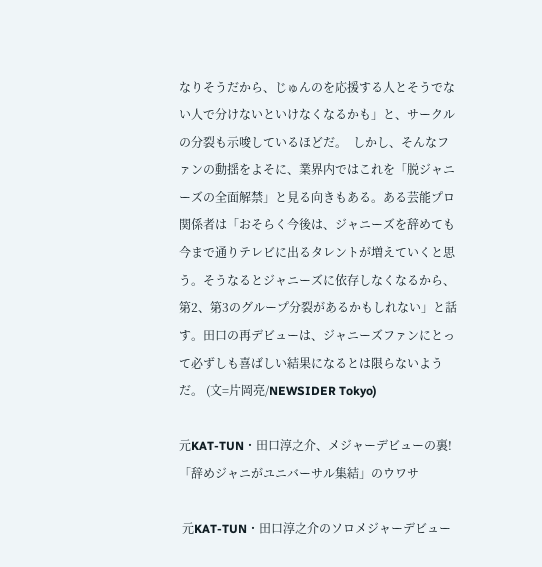なりそうだから、じゅんのを応援する人とそうでない人で分けないといけなくなるかも」と、サークルの分裂も示唆しているほどだ。  しかし、そんなファンの動揺をよそに、業界内ではこれを「脱ジャニーズの全面解禁」と見る向きもある。ある芸能プロ関係者は「おそらく今後は、ジャニーズを辞めても今まで通りテレビに出るタレントが増えていくと思う。そうなるとジャニーズに依存しなくなるから、第2、第3のグループ分裂があるかもしれない」と話す。田口の再デビューは、ジャニーズファンにとって必ずしも喜ばしい結果になるとは限らないようだ。 (文=片岡亮/NEWSIDER Tokyo)

元KAT-TUN・田口淳之介、メジャーデビューの裏! 「辞めジャニがユニバーサル集結」のウワサ

 元KAT‐TUN・田口淳之介のソロメジャーデビュー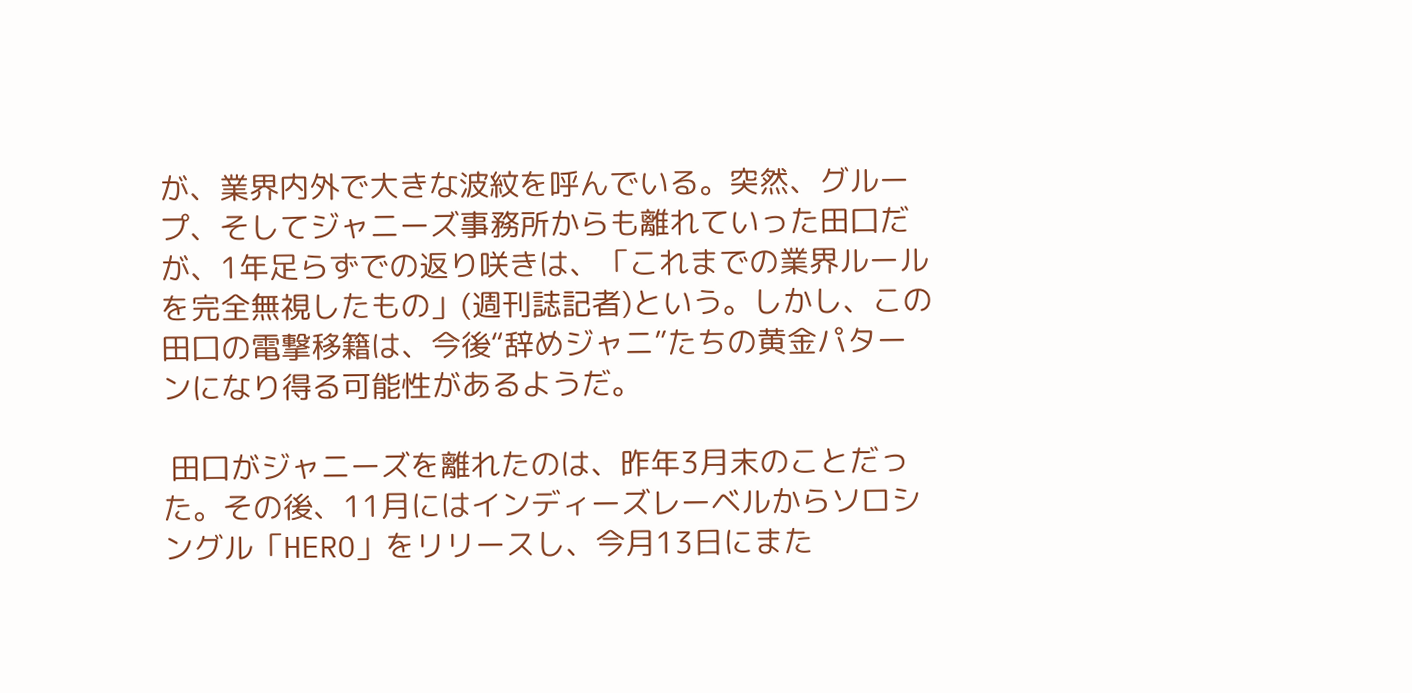が、業界内外で大きな波紋を呼んでいる。突然、グループ、そしてジャニーズ事務所からも離れていった田口だが、1年足らずでの返り咲きは、「これまでの業界ルールを完全無視したもの」(週刊誌記者)という。しかし、この田口の電撃移籍は、今後“辞めジャニ”たちの黄金パターンになり得る可能性があるようだ。

 田口がジャニーズを離れたのは、昨年3月末のことだった。その後、11月にはインディーズレーベルからソロシングル「HERO」をリリースし、今月13日にまた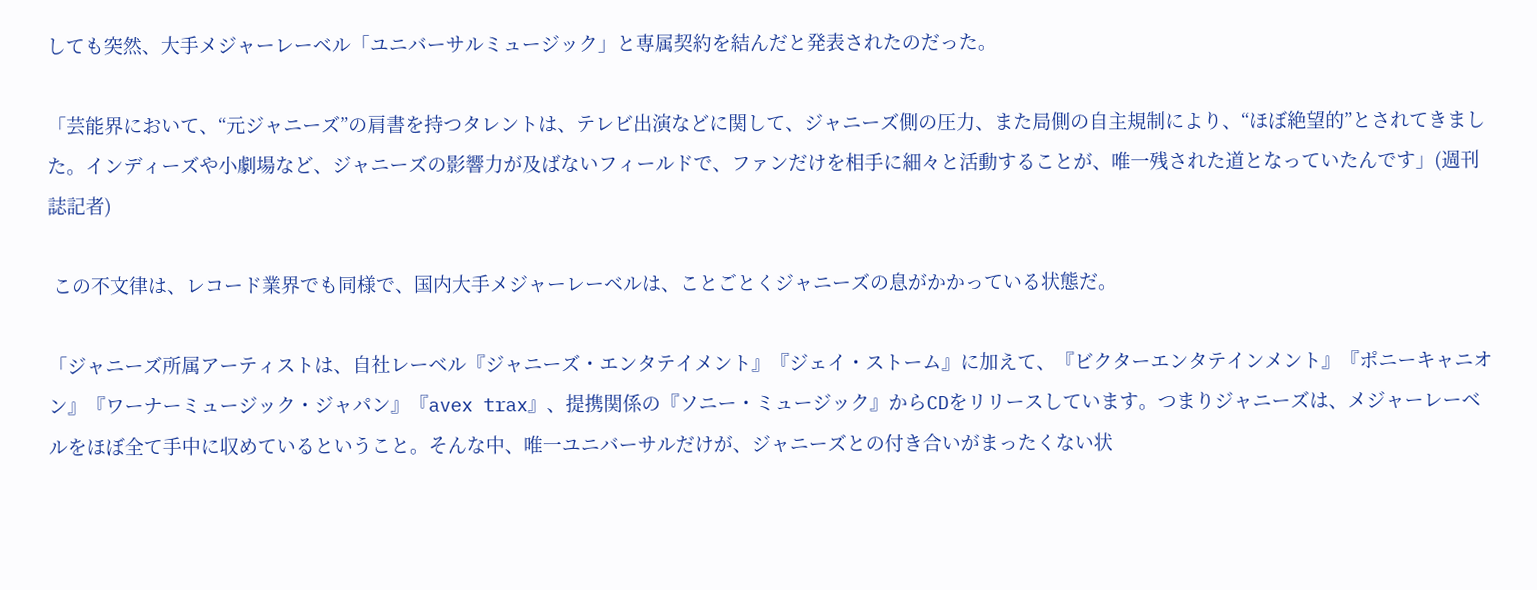しても突然、大手メジャーレーベル「ユニバーサルミュージック」と専属契約を結んだと発表されたのだった。

「芸能界において、“元ジャニーズ”の肩書を持つタレントは、テレビ出演などに関して、ジャニーズ側の圧力、また局側の自主規制により、“ほぼ絶望的”とされてきました。インディーズや小劇場など、ジャニーズの影響力が及ばないフィールドで、ファンだけを相手に細々と活動することが、唯一残された道となっていたんです」(週刊誌記者)

 この不文律は、レコード業界でも同様で、国内大手メジャーレーベルは、ことごとくジャニーズの息がかかっている状態だ。

「ジャニーズ所属アーティストは、自社レーベル『ジャニーズ・エンタテイメント』『ジェイ・ストーム』に加えて、『ビクターエンタテインメント』『ポニーキャニオン』『ワーナーミュージック・ジャパン』『avex trax』、提携関係の『ソニー・ミュージック』からCDをリリースしています。つまりジャニーズは、メジャーレーベルをほぼ全て手中に収めているということ。そんな中、唯一ユニバーサルだけが、ジャニーズとの付き合いがまったくない状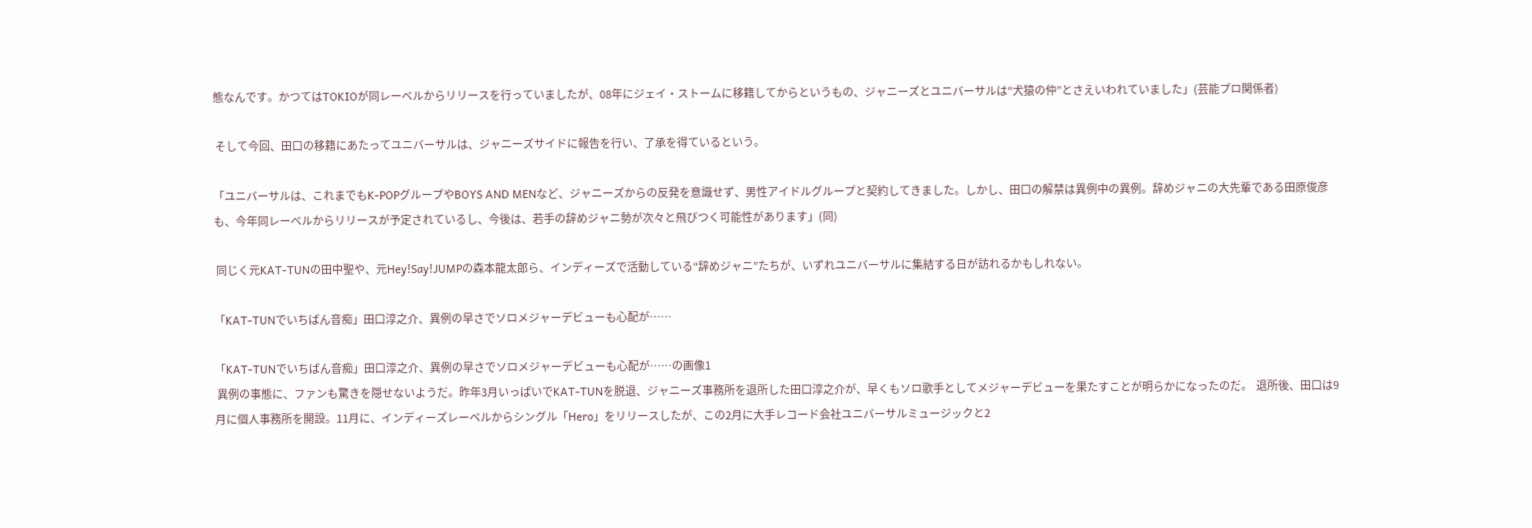態なんです。かつてはTOKIOが同レーベルからリリースを行っていましたが、08年にジェイ・ストームに移籍してからというもの、ジャニーズとユニバーサルは“犬猿の仲”とさえいわれていました」(芸能プロ関係者)

 そして今回、田口の移籍にあたってユニバーサルは、ジャニーズサイドに報告を行い、了承を得ているという。

「ユニバーサルは、これまでもK‐POPグループやBOYS AND MENなど、ジャニーズからの反発を意識せず、男性アイドルグループと契約してきました。しかし、田口の解禁は異例中の異例。辞めジャニの大先輩である田原俊彦も、今年同レーベルからリリースが予定されているし、今後は、若手の辞めジャニ勢が次々と飛びつく可能性があります」(同)

 同じく元KAT‐TUNの田中聖や、元Hey!Say!JUMPの森本龍太郎ら、インディーズで活動している“辞めジャニ”たちが、いずれユニバーサルに集結する日が訪れるかもしれない。

「KAT-TUNでいちばん音痴」田口淳之介、異例の早さでソロメジャーデビューも心配が……

「KAT-TUNでいちばん音痴」田口淳之介、異例の早さでソロメジャーデビューも心配が……の画像1
 異例の事態に、ファンも驚きを隠せないようだ。昨年3月いっぱいでKAT-TUNを脱退、ジャニーズ事務所を退所した田口淳之介が、早くもソロ歌手としてメジャーデビューを果たすことが明らかになったのだ。  退所後、田口は9月に個人事務所を開設。11月に、インディーズレーベルからシングル「Hero」をリリースしたが、この2月に大手レコード会社ユニバーサルミュージックと2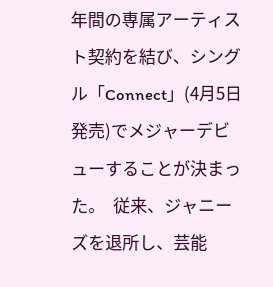年間の専属アーティスト契約を結び、シングル「Connect」(4月5日発売)でメジャーデビューすることが決まった。  従来、ジャニーズを退所し、芸能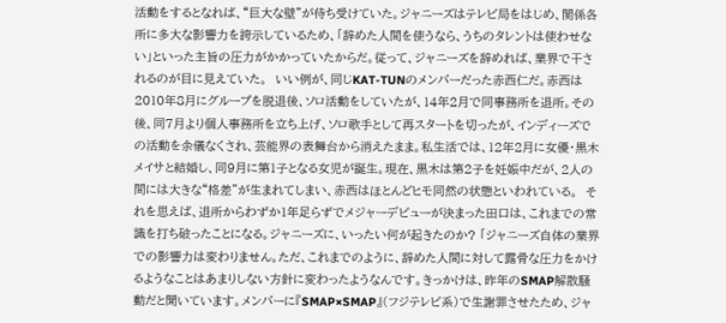活動をするとなれば、“巨大な壁”が待ち受けていた。ジャニーズはテレビ局をはじめ、関係各所に多大な影響力を誇示しているため、「辞めた人間を使うなら、うちのタレントは使わせない」といった主旨の圧力がかかっていたからだ。従って、ジャニーズを辞めれば、業界で干されるのが目に見えていた。  いい例が、同じKAT-TUNのメンバーだった赤西仁だ。赤西は2010年8月にグループを脱退後、ソロ活動をしていたが、14年2月で同事務所を退所。その後、同7月より個人事務所を立ち上げ、ソロ歌手として再スタートを切ったが、インディーズでの活動を余儀なくされ、芸能界の表舞台から消えたまま。私生活では、12年2月に女優・黒木メイサと結婚し、同9月に第1子となる女児が誕生。現在、黒木は第2子を妊娠中だが、2人の間には大きな“格差”が生まれてしまい、赤西はほとんどヒモ同然の状態といわれている。  それを思えば、退所からわずか1年足らずでメジャーデビューが決まった田口は、これまでの常識を打ち破ったことになる。ジャニーズに、いったい何が起きたのか? 「ジャニーズ自体の業界での影響力は変わりません。ただ、これまでのように、辞めた人間に対して露骨な圧力をかけるようなことはあまりしない方針に変わったようなんです。きっかけは、昨年のSMAP解散騒動だと聞いています。メンバーに『SMAP×SMAP』(フジテレビ系)で生謝罪させたため、ジャ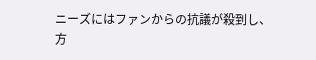ニーズにはファンからの抗議が殺到し、方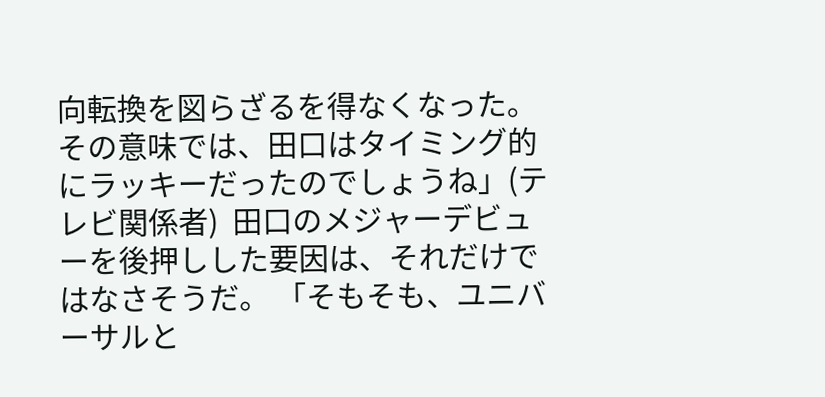向転換を図らざるを得なくなった。その意味では、田口はタイミング的にラッキーだったのでしょうね」(テレビ関係者)  田口のメジャーデビューを後押しした要因は、それだけではなさそうだ。 「そもそも、ユニバーサルと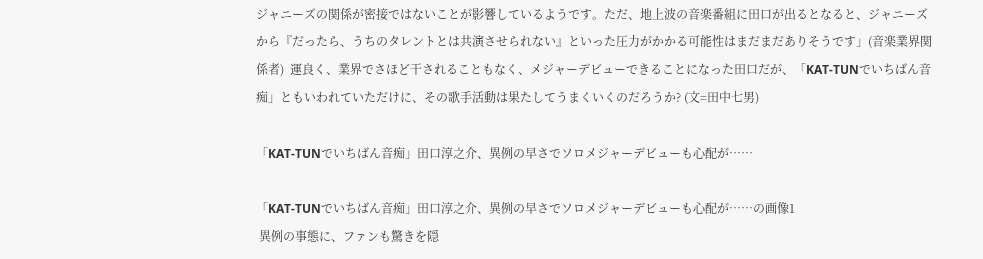ジャニーズの関係が密接ではないことが影響しているようです。ただ、地上波の音楽番組に田口が出るとなると、ジャニーズから『だったら、うちのタレントとは共演させられない』といった圧力がかかる可能性はまだまだありそうです」(音楽業界関係者)  運良く、業界でさほど干されることもなく、メジャーデビューできることになった田口だが、「KAT-TUNでいちばん音痴」ともいわれていただけに、その歌手活動は果たしてうまくいくのだろうか? (文=田中七男)

「KAT-TUNでいちばん音痴」田口淳之介、異例の早さでソロメジャーデビューも心配が……

「KAT-TUNでいちばん音痴」田口淳之介、異例の早さでソロメジャーデビューも心配が……の画像1
 異例の事態に、ファンも驚きを隠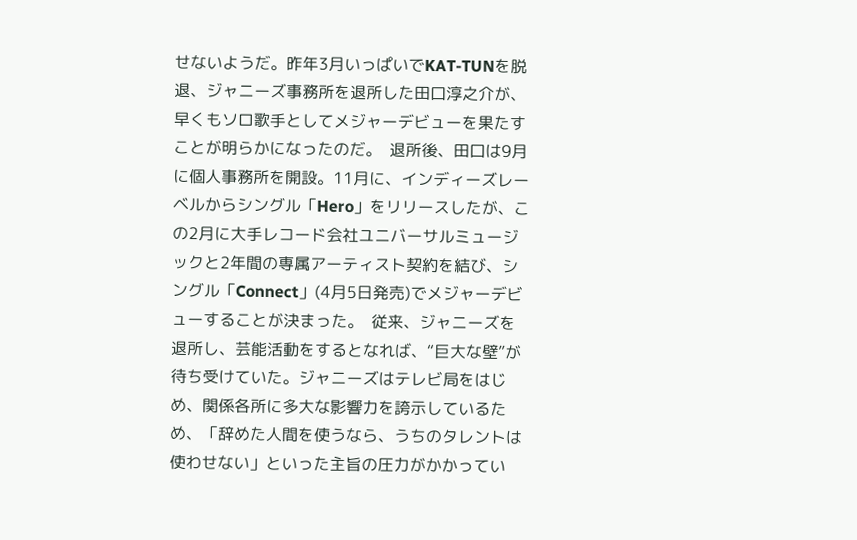せないようだ。昨年3月いっぱいでKAT-TUNを脱退、ジャニーズ事務所を退所した田口淳之介が、早くもソロ歌手としてメジャーデビューを果たすことが明らかになったのだ。  退所後、田口は9月に個人事務所を開設。11月に、インディーズレーベルからシングル「Hero」をリリースしたが、この2月に大手レコード会社ユニバーサルミュージックと2年間の専属アーティスト契約を結び、シングル「Connect」(4月5日発売)でメジャーデビューすることが決まった。  従来、ジャニーズを退所し、芸能活動をするとなれば、“巨大な壁”が待ち受けていた。ジャニーズはテレビ局をはじめ、関係各所に多大な影響力を誇示しているため、「辞めた人間を使うなら、うちのタレントは使わせない」といった主旨の圧力がかかってい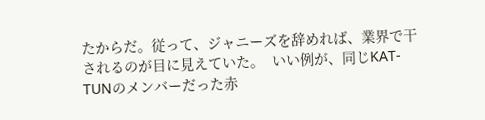たからだ。従って、ジャニーズを辞めれば、業界で干されるのが目に見えていた。  いい例が、同じKAT-TUNのメンバーだった赤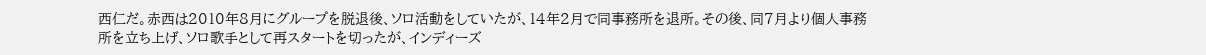西仁だ。赤西は2010年8月にグループを脱退後、ソロ活動をしていたが、14年2月で同事務所を退所。その後、同7月より個人事務所を立ち上げ、ソロ歌手として再スタートを切ったが、インディーズ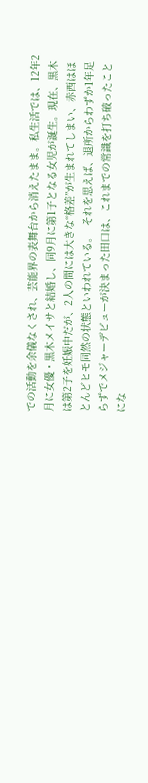での活動を余儀なくされ、芸能界の表舞台から消えたまま。私生活では、12年2月に女優・黒木メイサと結婚し、同9月に第1子となる女児が誕生。現在、黒木は第2子を妊娠中だが、2人の間には大きな“格差”が生まれてしまい、赤西はほとんどヒモ同然の状態といわれている。  それを思えば、退所からわずか1年足らずでメジャーデビューが決まった田口は、これまでの常識を打ち破ったことにな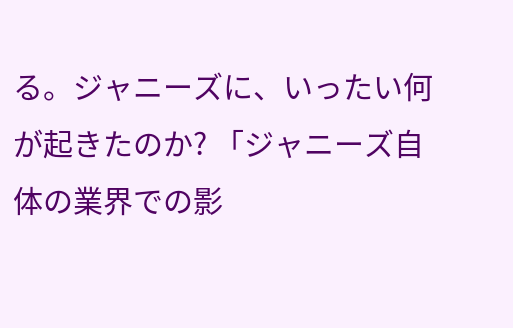る。ジャニーズに、いったい何が起きたのか? 「ジャニーズ自体の業界での影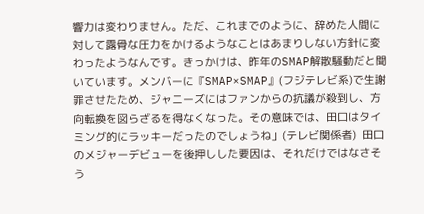響力は変わりません。ただ、これまでのように、辞めた人間に対して露骨な圧力をかけるようなことはあまりしない方針に変わったようなんです。きっかけは、昨年のSMAP解散騒動だと聞いています。メンバーに『SMAP×SMAP』(フジテレビ系)で生謝罪させたため、ジャニーズにはファンからの抗議が殺到し、方向転換を図らざるを得なくなった。その意味では、田口はタイミング的にラッキーだったのでしょうね」(テレビ関係者)  田口のメジャーデビューを後押しした要因は、それだけではなさそう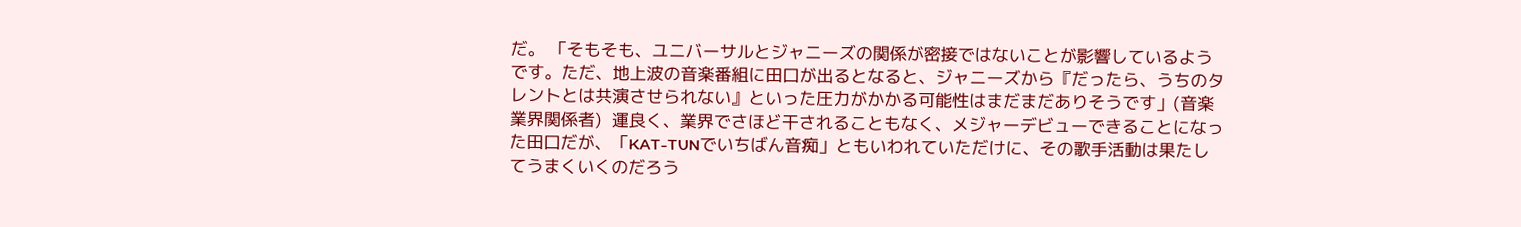だ。 「そもそも、ユニバーサルとジャニーズの関係が密接ではないことが影響しているようです。ただ、地上波の音楽番組に田口が出るとなると、ジャニーズから『だったら、うちのタレントとは共演させられない』といった圧力がかかる可能性はまだまだありそうです」(音楽業界関係者)  運良く、業界でさほど干されることもなく、メジャーデビューできることになった田口だが、「KAT-TUNでいちばん音痴」ともいわれていただけに、その歌手活動は果たしてうまくいくのだろう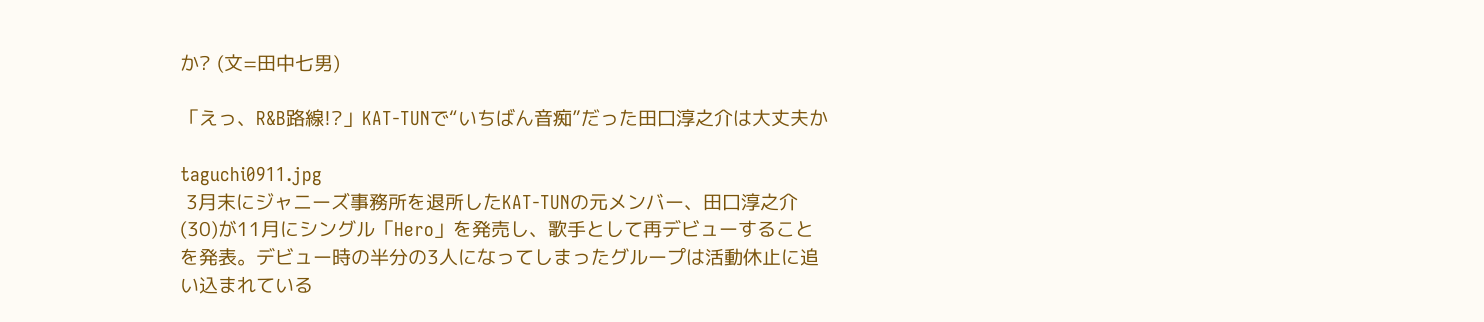か? (文=田中七男)

「えっ、R&B路線!?」KAT-TUNで“いちばん音痴”だった田口淳之介は大丈夫か

taguchi0911.jpg
 3月末にジャニーズ事務所を退所したKAT-TUNの元メンバー、田口淳之介(30)が11月にシングル「Hero」を発売し、歌手として再デビューすることを発表。デビュー時の半分の3人になってしまったグループは活動休止に追い込まれている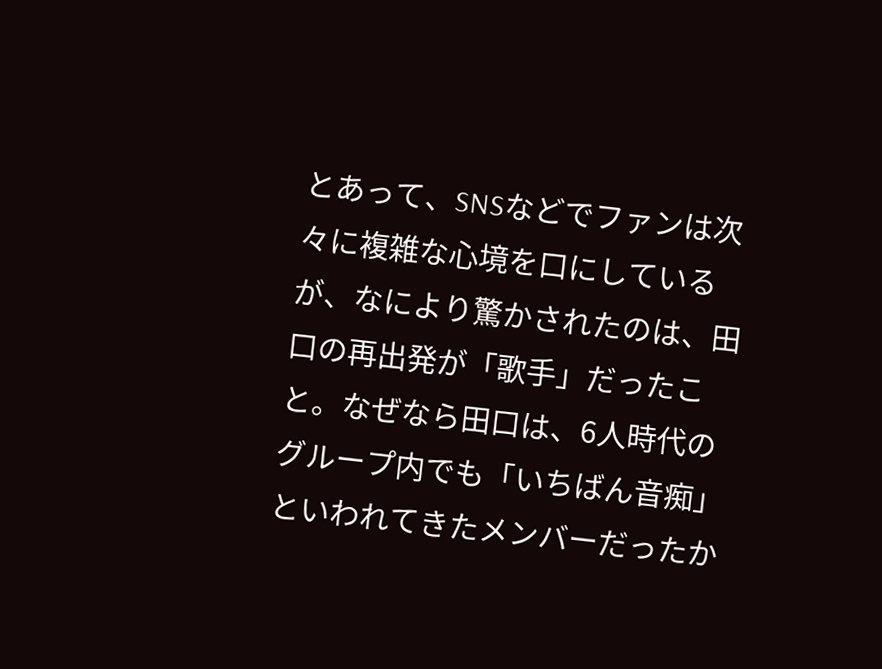とあって、SNSなどでファンは次々に複雑な心境を口にしているが、なにより驚かされたのは、田口の再出発が「歌手」だったこと。なぜなら田口は、6人時代のグループ内でも「いちばん音痴」といわれてきたメンバーだったか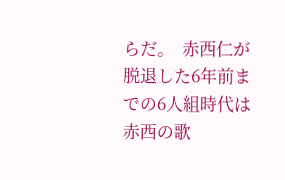らだ。  赤西仁が脱退した6年前までの6人組時代は赤西の歌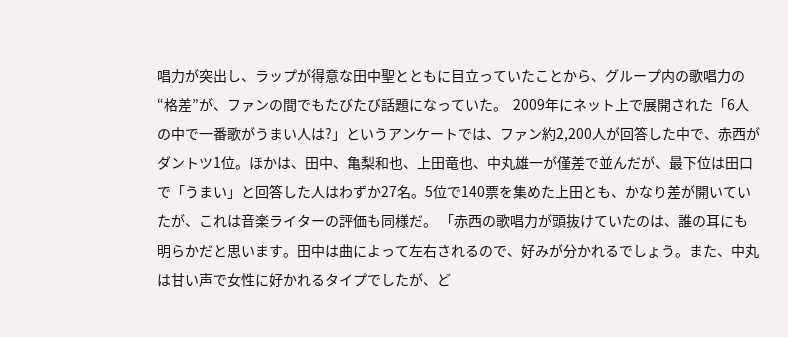唱力が突出し、ラップが得意な田中聖とともに目立っていたことから、グループ内の歌唱力の“格差”が、ファンの間でもたびたび話題になっていた。  2009年にネット上で展開された「6人の中で一番歌がうまい人は?」というアンケートでは、ファン約2,200人が回答した中で、赤西がダントツ1位。ほかは、田中、亀梨和也、上田竜也、中丸雄一が僅差で並んだが、最下位は田口で「うまい」と回答した人はわずか27名。5位で140票を集めた上田とも、かなり差が開いていたが、これは音楽ライターの評価も同様だ。 「赤西の歌唱力が頭抜けていたのは、誰の耳にも明らかだと思います。田中は曲によって左右されるので、好みが分かれるでしょう。また、中丸は甘い声で女性に好かれるタイプでしたが、ど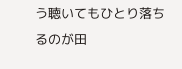う聴いてもひとり落ちるのが田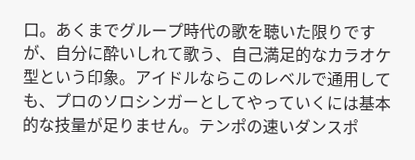口。あくまでグループ時代の歌を聴いた限りですが、自分に酔いしれて歌う、自己満足的なカラオケ型という印象。アイドルならこのレベルで通用しても、プロのソロシンガーとしてやっていくには基本的な技量が足りません。テンポの速いダンスポ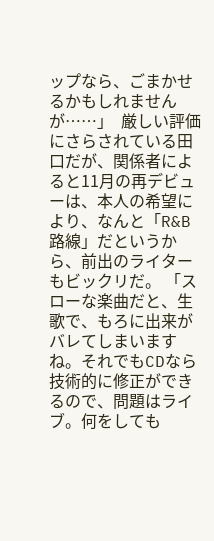ップなら、ごまかせるかもしれませんが……」  厳しい評価にさらされている田口だが、関係者によると11月の再デビューは、本人の希望により、なんと「R&B路線」だというから、前出のライターもビックリだ。 「スローな楽曲だと、生歌で、もろに出来がバレてしまいますね。それでもCDなら技術的に修正ができるので、問題はライブ。何をしても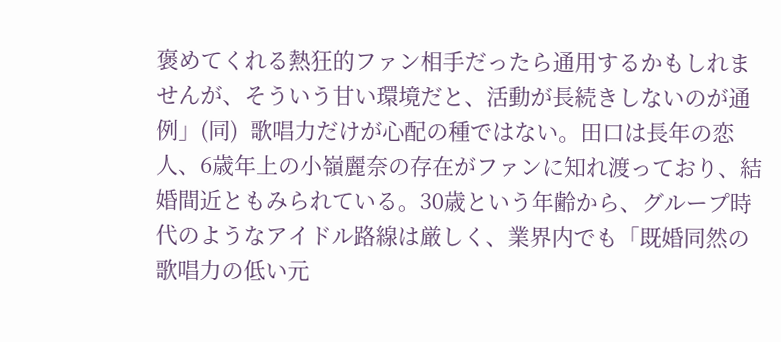褒めてくれる熱狂的ファン相手だったら通用するかもしれませんが、そういう甘い環境だと、活動が長続きしないのが通例」(同)  歌唱力だけが心配の種ではない。田口は長年の恋人、6歳年上の小嶺麗奈の存在がファンに知れ渡っており、結婚間近ともみられている。30歳という年齢から、グループ時代のようなアイドル路線は厳しく、業界内でも「既婚同然の歌唱力の低い元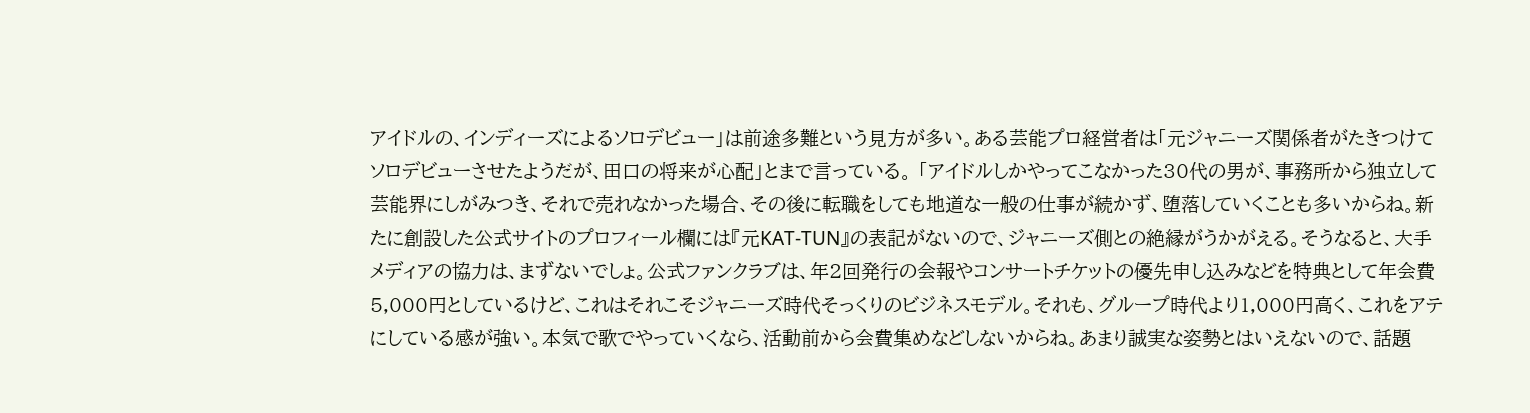アイドルの、インディーズによるソロデビュー」は前途多難という見方が多い。ある芸能プロ経営者は「元ジャニーズ関係者がたきつけてソロデビューさせたようだが、田口の将来が心配」とまで言っている。 「アイドルしかやってこなかった30代の男が、事務所から独立して芸能界にしがみつき、それで売れなかった場合、その後に転職をしても地道な一般の仕事が続かず、堕落していくことも多いからね。新たに創設した公式サイトのプロフィール欄には『元KAT-TUN』の表記がないので、ジャニーズ側との絶縁がうかがえる。そうなると、大手メディアの協力は、まずないでしょ。公式ファンクラブは、年2回発行の会報やコンサートチケットの優先申し込みなどを特典として年会費5,000円としているけど、これはそれこそジャニーズ時代そっくりのビジネスモデル。それも、グループ時代より1,000円高く、これをアテにしている感が強い。本気で歌でやっていくなら、活動前から会費集めなどしないからね。あまり誠実な姿勢とはいえないので、話題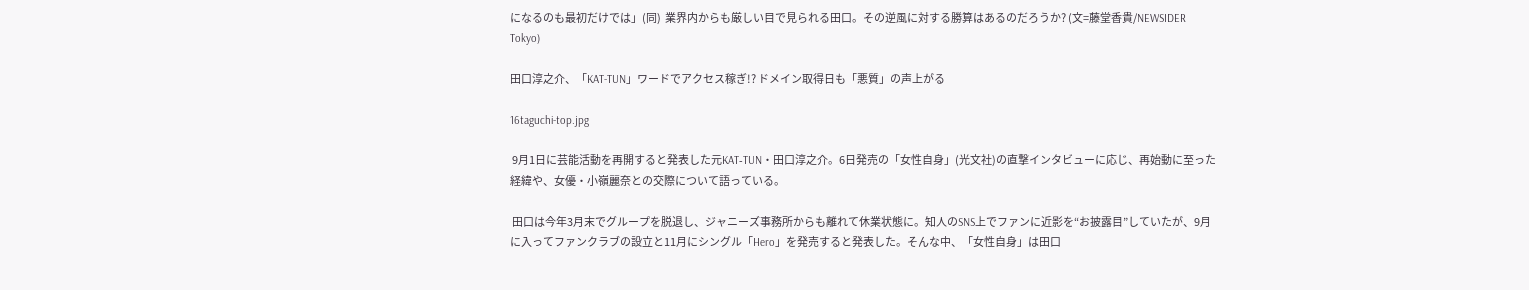になるのも最初だけでは」(同)  業界内からも厳しい目で見られる田口。その逆風に対する勝算はあるのだろうか? (文=藤堂香貴/NEWSIDER Tokyo)

田口淳之介、「KAT-TUN」ワードでアクセス稼ぎ!? ドメイン取得日も「悪質」の声上がる

16taguchi-top.jpg

 9月1日に芸能活動を再開すると発表した元KAT‐TUN・田口淳之介。6日発売の「女性自身」(光文社)の直撃インタビューに応じ、再始動に至った経緯や、女優・小嶺麗奈との交際について語っている。

 田口は今年3月末でグループを脱退し、ジャニーズ事務所からも離れて休業状態に。知人のSNS上でファンに近影を“お披露目”していたが、9月に入ってファンクラブの設立と11月にシングル「Hero」を発売すると発表した。そんな中、「女性自身」は田口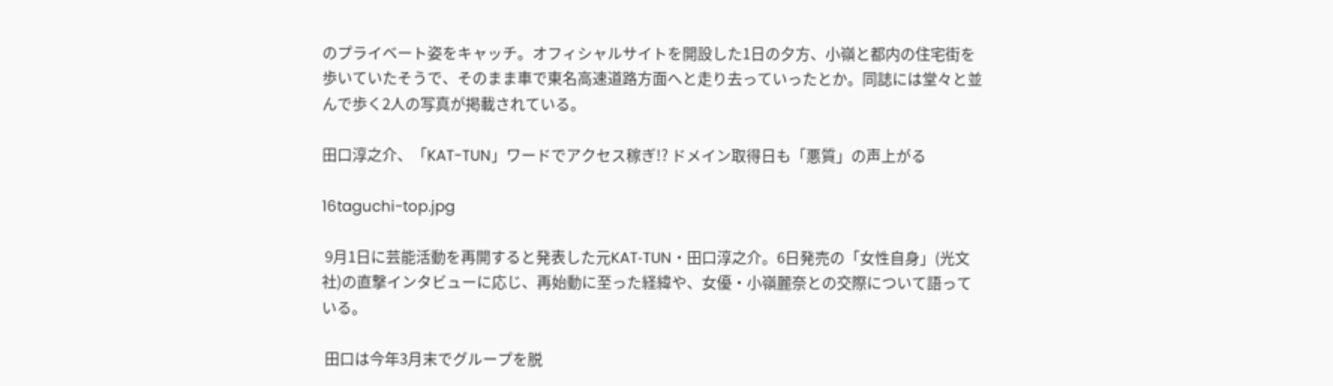のプライベート姿をキャッチ。オフィシャルサイトを開設した1日の夕方、小嶺と都内の住宅街を歩いていたそうで、そのまま車で東名高速道路方面へと走り去っていったとか。同誌には堂々と並んで歩く2人の写真が掲載されている。

田口淳之介、「KAT-TUN」ワードでアクセス稼ぎ!? ドメイン取得日も「悪質」の声上がる

16taguchi-top.jpg

 9月1日に芸能活動を再開すると発表した元KAT‐TUN・田口淳之介。6日発売の「女性自身」(光文社)の直撃インタビューに応じ、再始動に至った経緯や、女優・小嶺麗奈との交際について語っている。

 田口は今年3月末でグループを脱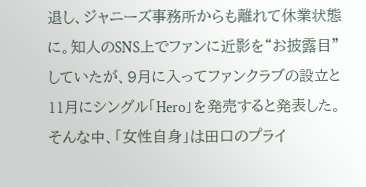退し、ジャニーズ事務所からも離れて休業状態に。知人のSNS上でファンに近影を“お披露目”していたが、9月に入ってファンクラブの設立と11月にシングル「Hero」を発売すると発表した。そんな中、「女性自身」は田口のプライ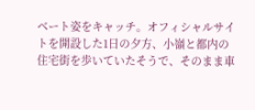ベート姿をキャッチ。オフィシャルサイトを開設した1日の夕方、小嶺と都内の住宅街を歩いていたそうで、そのまま車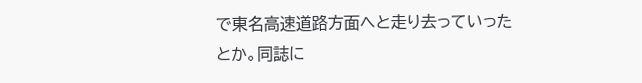で東名高速道路方面へと走り去っていったとか。同誌に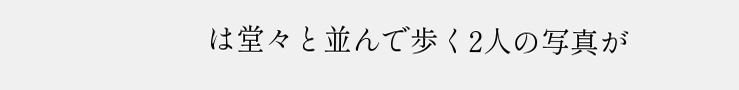は堂々と並んで歩く2人の写真が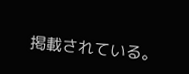掲載されている。